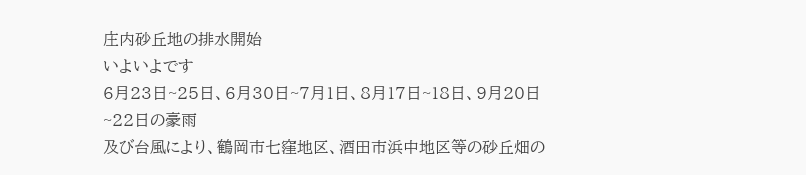庄内砂丘地の排水開始
いよいよです
6月23日~25日、6月30日~7月1日、8月17日~18日、9月20日~22日の豪雨
及び台風により、鶴岡市七窪地区、酒田市浜中地区等の砂丘畑の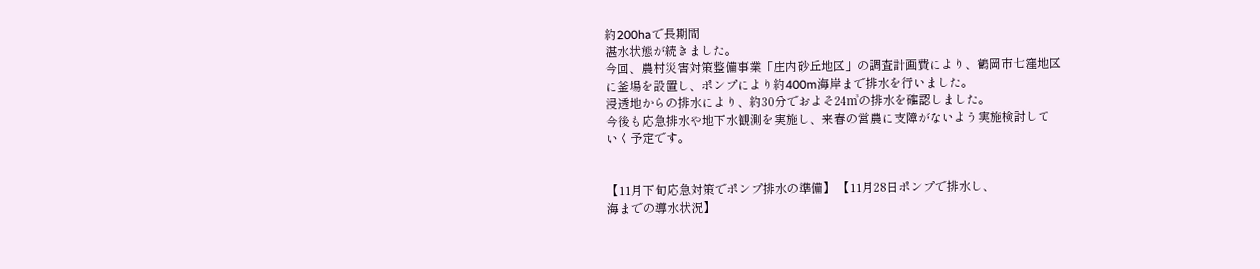約200haで長期間
湛水状態が続きました。
今回、農村災害対策整備事業「庄内砂丘地区」の調査計画費により、鶴岡市七窪地区
に釜場を設置し、ポンプにより約400m海岸まで排水を行いました。
浸透地からの排水により、約30分でおよそ24㎥の排水を確認しました。
今後も応急排水や地下水観測を実施し、来春の営農に支障がないよう実施検討して
いく予定です。


【11月下旬応急対策でポンプ排水の準備】 【11月28日ポンプで排水し、
海までの導水状況】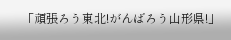「頑張ろう東北!がんばろう山形県!」